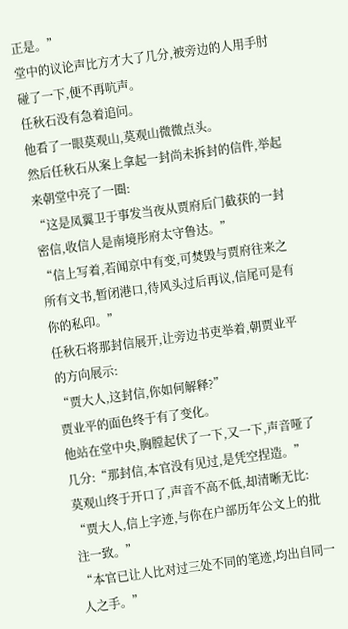正是。”
堂中的议论声比方才大了几分,被旁边的人用手肘碰了一下,便不再吭声。
任秋石没有急着追问。
他看了一眼莫观山,莫观山微微点头。
然后任秋石从案上拿起一封尚未拆封的信件,举起来朝堂中亮了一圈:
“这是凤翼卫于事发当夜从贾府后门截获的一封密信,收信人是南境彤府太守鲁达。”
“信上写着,若闻京中有变,可焚毁与贾府往来之所有文书,暂闭港口,待风头过后再议,信尾可是有你的私印。”
任秋石将那封信展开,让旁边书吏举着,朝贾业平的方向展示:
“贾大人,这封信,你如何解释?”
贾业平的面色终于有了变化。
他站在堂中央,胸膛起伏了一下,又一下,声音哑了几分:“那封信,本官没有见过,是凭空捏造。”
莫观山终于开口了,声音不高不低,却清晰无比:
“贾大人,信上字迹,与你在户部历年公文上的批注一致。”
“本官已让人比对过三处不同的笔迹,均出自同一人之手。”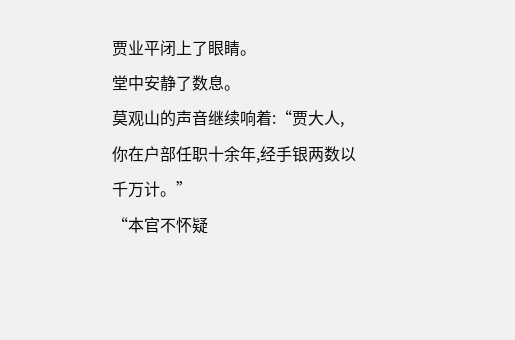贾业平闭上了眼睛。
堂中安静了数息。
莫观山的声音继续响着:“贾大人,你在户部任职十余年,经手银两数以千万计。”
“本官不怀疑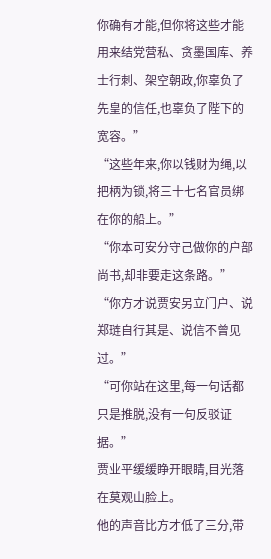你确有才能,但你将这些才能用来结党营私、贪墨国库、养士行刺、架空朝政,你辜负了先皇的信任,也辜负了陛下的宽容。”
“这些年来,你以钱财为绳,以把柄为锁,将三十七名官员绑在你的船上。”
“你本可安分守己做你的户部尚书,却非要走这条路。”
“你方才说贾安另立门户、说郑琏自行其是、说信不曾见过。”
“可你站在这里,每一句话都只是推脱,没有一句反驳证据。”
贾业平缓缓睁开眼睛,目光落在莫观山脸上。
他的声音比方才低了三分,带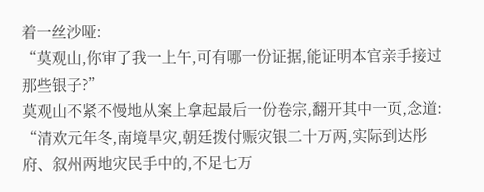着一丝沙哑:
“莫观山,你审了我一上午,可有哪一份证据,能证明本官亲手接过那些银子?”
莫观山不紧不慢地从案上拿起最后一份卷宗,翻开其中一页,念道:
“清欢元年冬,南境旱灾,朝廷拨付赈灾银二十万两,实际到达彤府、叙州两地灾民手中的,不足七万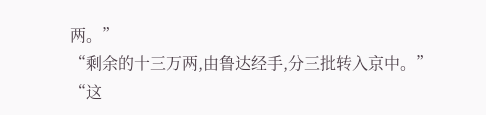两。”
“剩余的十三万两,由鲁达经手,分三批转入京中。”
“这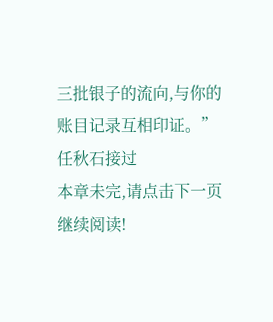三批银子的流向,与你的账目记录互相印证。”
任秋石接过
本章未完,请点击下一页继续阅读!